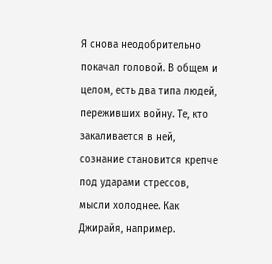Я снова неодобрительно покачал головой. В общем и целом, есть два типа людей, переживших войну. Те, кто закаливается в ней, сознание становится крепче под ударами стрессов, мысли холоднее. Как Джирайя, например.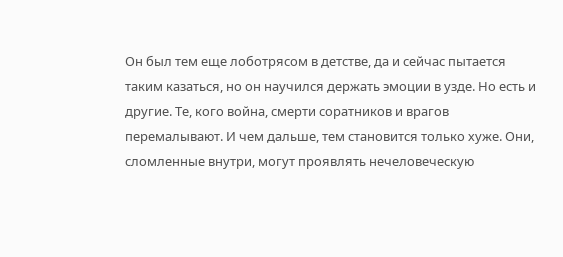Он был тем еще лоботрясом в детстве, да и сейчас пытается таким казаться, но он научился держать эмоции в узде. Но есть и другие. Те, кого война, смерти соратников и врагов перемалывают. И чем дальше, тем становится только хуже. Они, сломленные внутри, могут проявлять нечеловеческую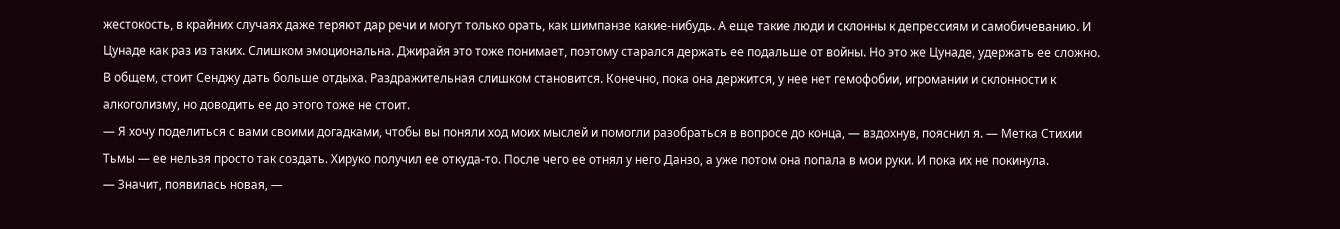жестокость, в крайних случаях даже теряют дар речи и могут только орать, как шимпанзе какие-нибудь. А еще такие люди и склонны к депрессиям и самобичеванию. И Цунаде как раз из таких. Слишком эмоциональна. Джирайя это тоже понимает, поэтому старался держать ее подальше от войны. Но это же Цунаде, удержать ее сложно.
В общем, стоит Сенджу дать больше отдыха. Раздражительная слишком становится. Конечно, пока она держится, у нее нет гемофобии, игромании и склонности к алкоголизму, но доводить ее до этого тоже не стоит.
— Я хочу поделиться с вами своими догадками, чтобы вы поняли ход моих мыслей и помогли разобраться в вопросе до конца, — вздохнув, пояснил я. — Метка Стихии Тьмы — ее нельзя просто так создать. Хируко получил ее откуда-то. После чего ее отнял у него Данзо, а уже потом она попала в мои руки. И пока их не покинула.
— Значит, появилась новая, —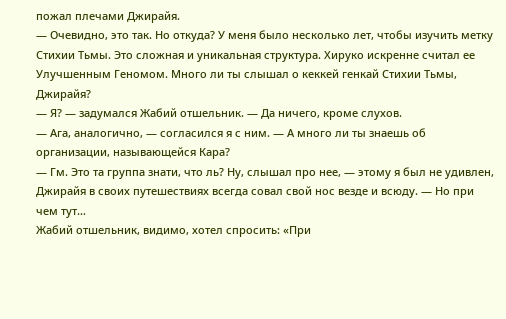пожал плечами Джирайя.
— Очевидно, это так. Но откуда? У меня было несколько лет, чтобы изучить метку Стихии Тьмы. Это сложная и уникальная структура. Хируко искренне считал ее Улучшенным Геномом. Много ли ты слышал о кеккей генкай Стихии Тьмы, Джирайя?
— Я? — задумался Жабий отшельник. — Да ничего, кроме слухов.
— Ага, аналогично, — согласился я с ним. — А много ли ты знаешь об организации, называющейся Кара?
— Гм. Это та группа знати, что ль? Ну, слышал про нее, — этому я был не удивлен, Джирайя в своих путешествиях всегда совал свой нос везде и всюду. — Но при чем тут…
Жабий отшельник, видимо, хотел спросить: «При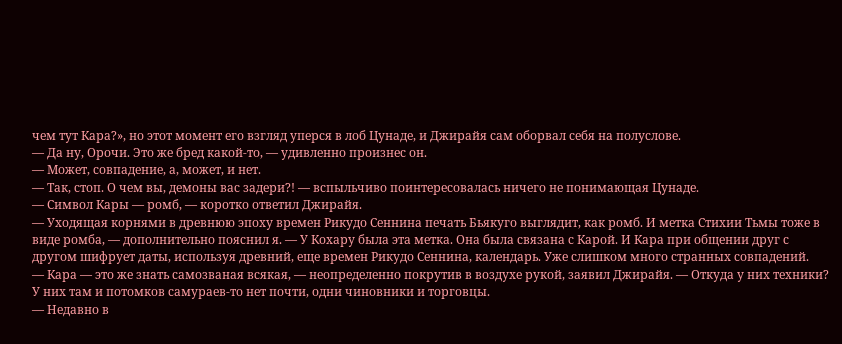чем тут Кара?», но этот момент его взгляд уперся в лоб Цунаде, и Джирайя сам оборвал себя на полуслове.
— Да ну, Орочи. Это же бред какой-то, — удивленно произнес он.
— Может, совпадение, а, может, и нет.
— Так, стоп. О чем вы, демоны вас задери?! — вспыльчиво поинтересовалась ничего не понимающая Цунаде.
— Символ Кары — ромб, — коротко ответил Джирайя.
— Уходящая корнями в древнюю эпоху времен Рикудо Сеннина печать Бьякуго выглядит, как ромб. И метка Стихии Тьмы тоже в виде ромба, — дополнительно пояснил я. — У Кохару была эта метка. Она была связана с Карой. И Кара при общении друг с другом шифрует даты, используя древний, еще времен Рикудо Сеннина, календарь. Уже слишком много странных совпадений.
— Кара — это же знать самозваная всякая, — неопределенно покрутив в воздухе рукой, заявил Джирайя. — Откуда у них техники? У них там и потомков самураев-то нет почти, одни чиновники и торговцы.
— Недавно в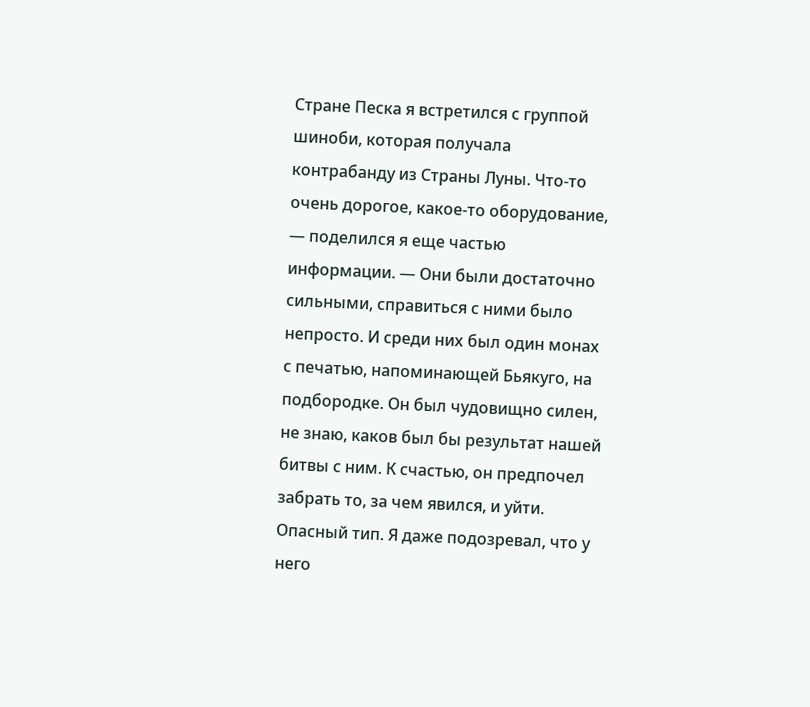Стране Песка я встретился с группой шиноби, которая получала контрабанду из Страны Луны. Что-то очень дорогое, какое-то оборудование, — поделился я еще частью информации. — Они были достаточно сильными, справиться с ними было непросто. И среди них был один монах с печатью, напоминающей Бьякуго, на подбородке. Он был чудовищно силен, не знаю, каков был бы результат нашей битвы с ним. К счастью, он предпочел забрать то, за чем явился, и уйти. Опасный тип. Я даже подозревал, что у него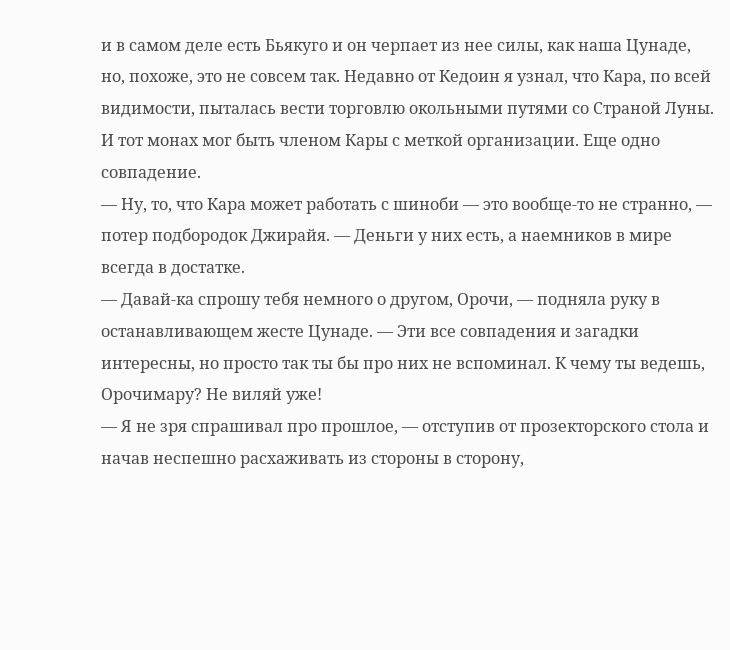и в самом деле есть Бьякуго и он черпает из нее силы, как наша Цунаде, но, похоже, это не совсем так. Недавно от Кедоин я узнал, что Кара, по всей видимости, пыталась вести торговлю окольными путями со Страной Луны. И тот монах мог быть членом Кары с меткой организации. Еще одно совпадение.
— Ну, то, что Кара может работать с шиноби — это вообще-то не странно, — потер подбородок Джирайя. — Деньги у них есть, а наемников в мире всегда в достатке.
— Давай-ка спрошу тебя немного о другом, Орочи, — подняла руку в останавливающем жесте Цунаде. — Эти все совпадения и загадки интересны, но просто так ты бы про них не вспоминал. К чему ты ведешь, Орочимару? Не виляй уже!
— Я не зря спрашивал про прошлое, — отступив от прозекторского стола и начав неспешно расхаживать из стороны в сторону,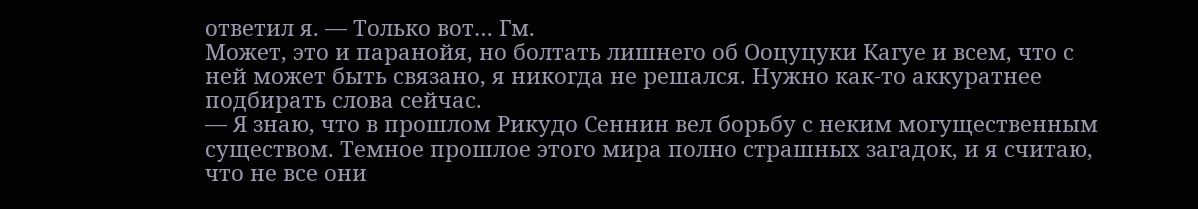ответил я. — Только вот… Гм.
Может, это и паранойя, но болтать лишнего об Ооцуцуки Кагуе и всем, что с ней может быть связано, я никогда не решался. Нужно как-то аккуратнее подбирать слова сейчас.
— Я знаю, что в прошлом Рикудо Сеннин вел борьбу с неким могущественным существом. Темное прошлое этого мира полно страшных загадок, и я считаю, что не все они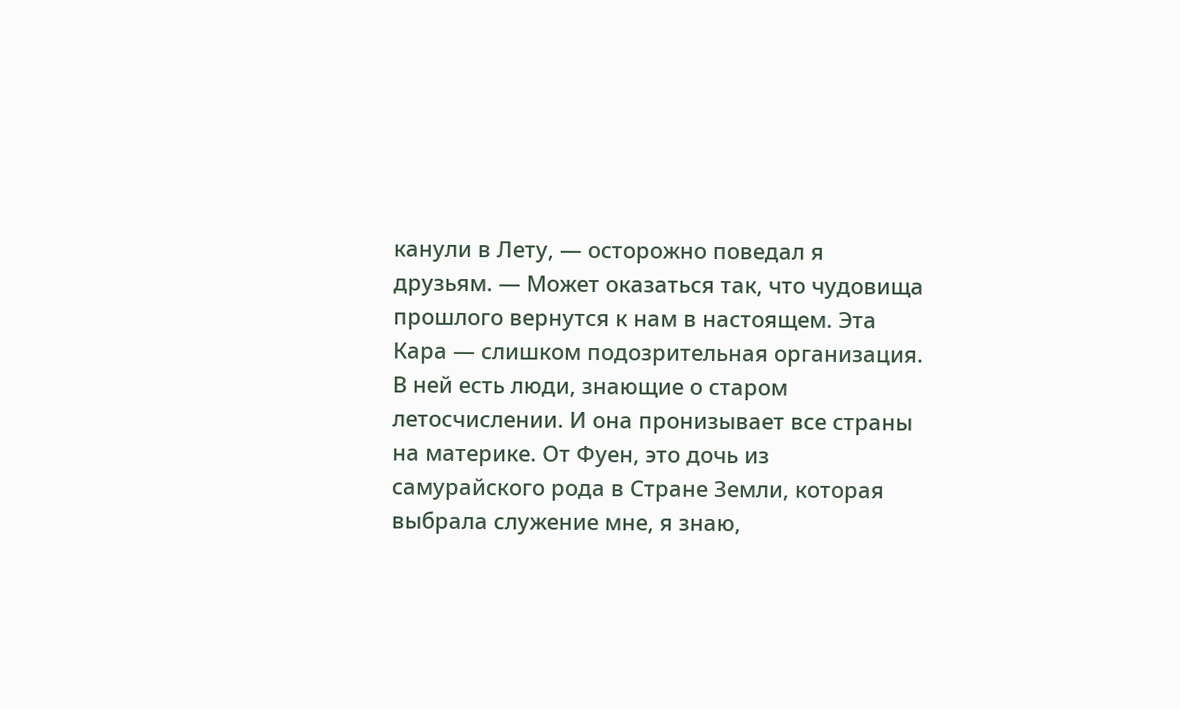канули в Лету, — осторожно поведал я друзьям. — Может оказаться так, что чудовища прошлого вернутся к нам в настоящем. Эта Кара — слишком подозрительная организация. В ней есть люди, знающие о старом летосчислении. И она пронизывает все страны на материке. От Фуен, это дочь из самурайского рода в Стране Земли, которая выбрала служение мне, я знаю,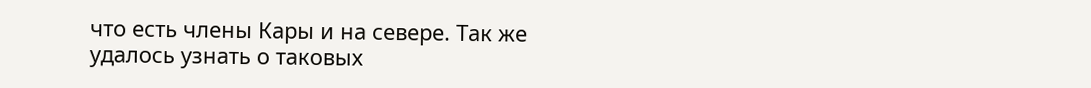что есть члены Кары и на севере. Так же удалось узнать о таковых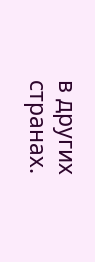в других странах.